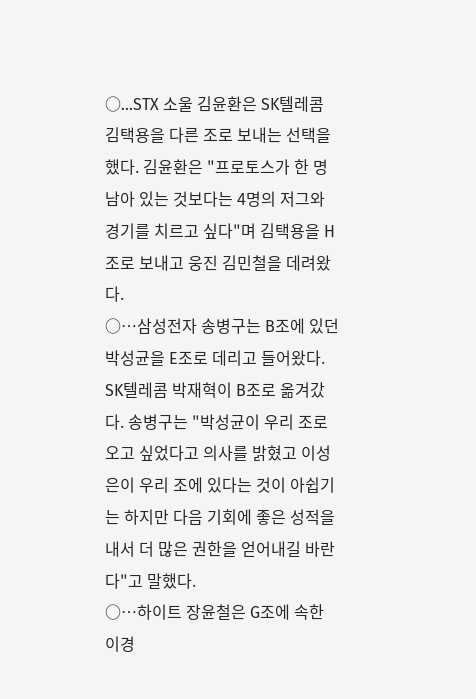○…STX 소울 김윤환은 SK텔레콤 김택용을 다른 조로 보내는 선택을 했다. 김윤환은 "프로토스가 한 명 남아 있는 것보다는 4명의 저그와 경기를 치르고 싶다"며 김택용을 H조로 보내고 웅진 김민철을 데려왔다.
○…삼성전자 송병구는 B조에 있던 박성균을 E조로 데리고 들어왔다. SK텔레콤 박재혁이 B조로 옮겨갔다. 송병구는 "박성균이 우리 조로 오고 싶었다고 의사를 밝혔고 이성은이 우리 조에 있다는 것이 아쉽기는 하지만 다음 기회에 좋은 성적을 내서 더 많은 권한을 얻어내길 바란다"고 말했다.
○…하이트 장윤철은 G조에 속한 이경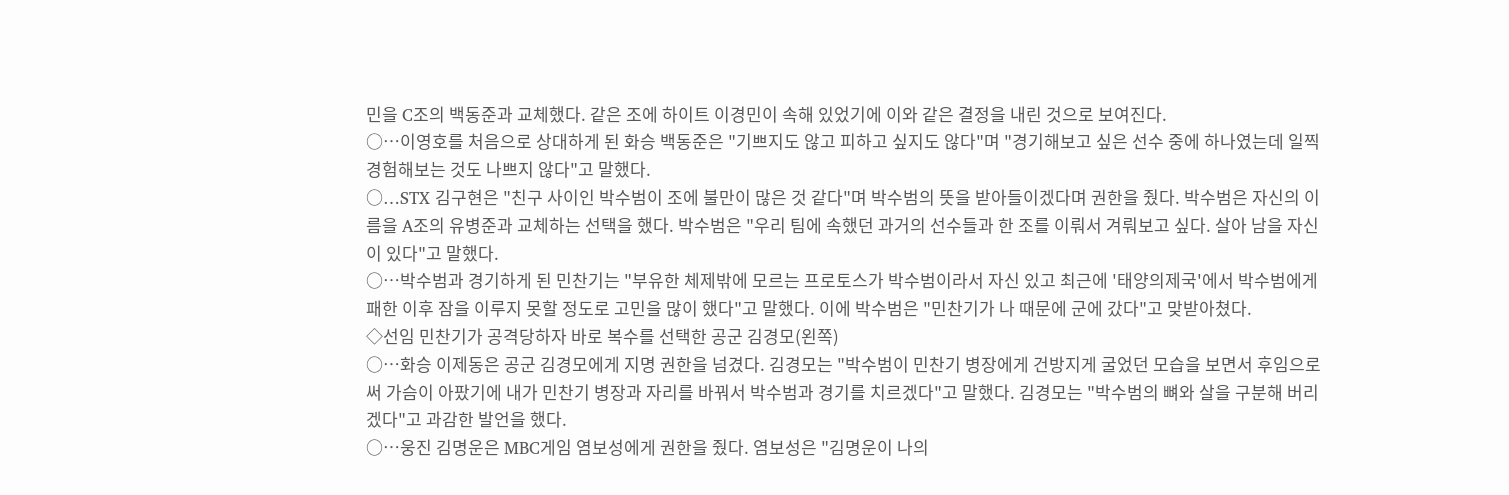민을 C조의 백동준과 교체했다. 같은 조에 하이트 이경민이 속해 있었기에 이와 같은 결정을 내린 것으로 보여진다.
○…이영호를 처음으로 상대하게 된 화승 백동준은 "기쁘지도 않고 피하고 싶지도 않다"며 "경기해보고 싶은 선수 중에 하나였는데 일찍 경험해보는 것도 나쁘지 않다"고 말했다.
○…STX 김구현은 "친구 사이인 박수범이 조에 불만이 많은 것 같다"며 박수범의 뜻을 받아들이겠다며 권한을 줬다. 박수범은 자신의 이름을 A조의 유병준과 교체하는 선택을 했다. 박수범은 "우리 팀에 속했던 과거의 선수들과 한 조를 이뤄서 겨뤄보고 싶다. 살아 남을 자신이 있다"고 말했다.
○…박수범과 경기하게 된 민찬기는 "부유한 체제밖에 모르는 프로토스가 박수범이라서 자신 있고 최근에 '태양의제국'에서 박수범에게 패한 이후 잠을 이루지 못할 정도로 고민을 많이 했다"고 말했다. 이에 박수범은 "민찬기가 나 때문에 군에 갔다"고 맞받아쳤다.
◇선임 민찬기가 공격당하자 바로 복수를 선택한 공군 김경모(왼쪽)
○…화승 이제동은 공군 김경모에게 지명 권한을 넘겼다. 김경모는 "박수범이 민찬기 병장에게 건방지게 굴었던 모습을 보면서 후임으로써 가슴이 아팠기에 내가 민찬기 병장과 자리를 바꿔서 박수범과 경기를 치르겠다"고 말했다. 김경모는 "박수범의 뼈와 살을 구분해 버리겠다"고 과감한 발언을 했다.
○…웅진 김명운은 MBC게임 염보성에게 권한을 줬다. 염보성은 "김명운이 나의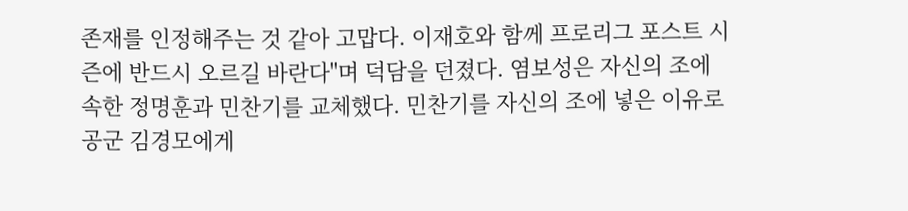존재를 인정해주는 것 같아 고맙다. 이재호와 함께 프로리그 포스트 시즌에 반드시 오르길 바란다"며 덕담을 던졌다. 염보성은 자신의 조에 속한 정명훈과 민찬기를 교체했다. 민찬기를 자신의 조에 넣은 이유로 공군 김경모에게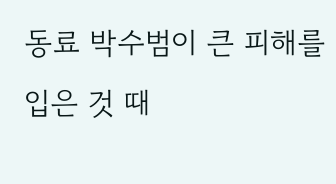동료 박수범이 큰 피해를 입은 것 때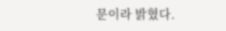문이라 밝혔다.